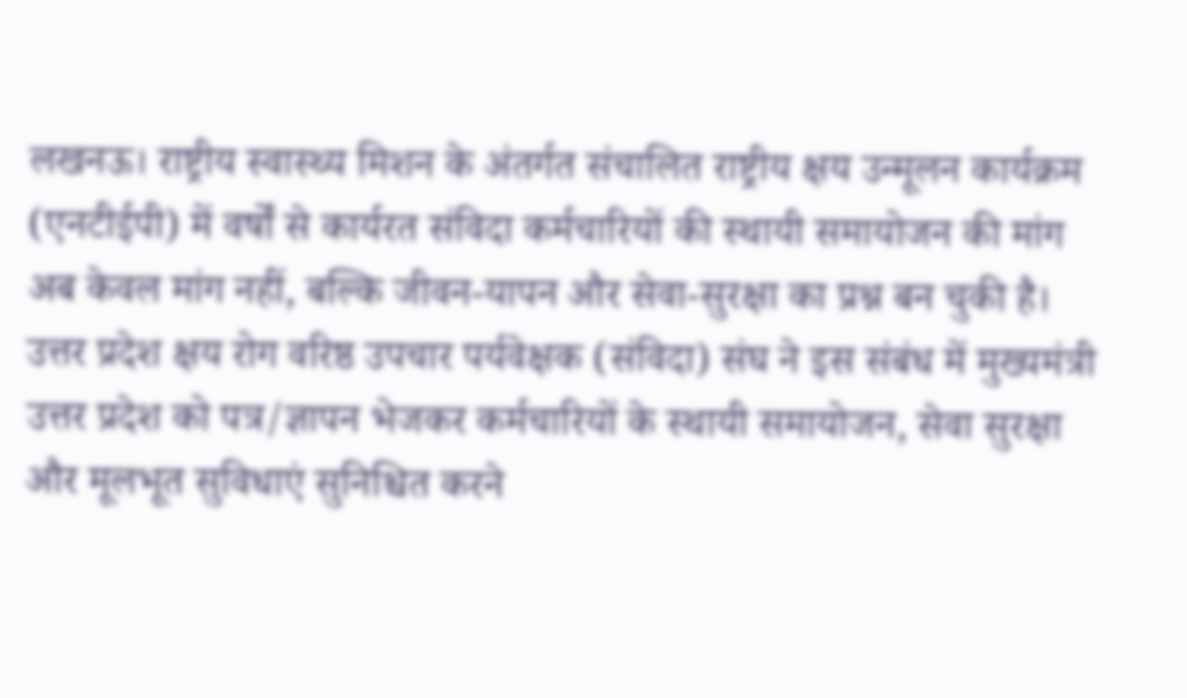लखनऊ। राष्ट्रीय स्वास्थ्य मिशन के अंतर्गत संचालित राष्ट्रीय क्षय उन्मूलन कार्यक्रम (एनटीईपी) में वर्षों से कार्यरत संविदा कर्मचारियों की स्थायी समायोजन की मांग अब केवल मांग नहीं, बल्कि जीवन-यापन और सेवा-सुरक्षा का प्रश्न बन चुकी है।
उत्तर प्रदेश क्षय रोग वरिष्ठ उपचार पर्यवेक्षक (संविदा) संघ ने इस संबंध में मुख्यमंत्री उत्तर प्रदेश को पत्र/ज्ञापन भेजकर कर्मचारियों के स्थायी समायोजन, सेवा सुरक्षा और मूलभूत सुविधाएं सुनिश्चित करने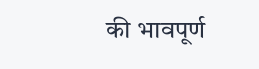की भावपूर्ण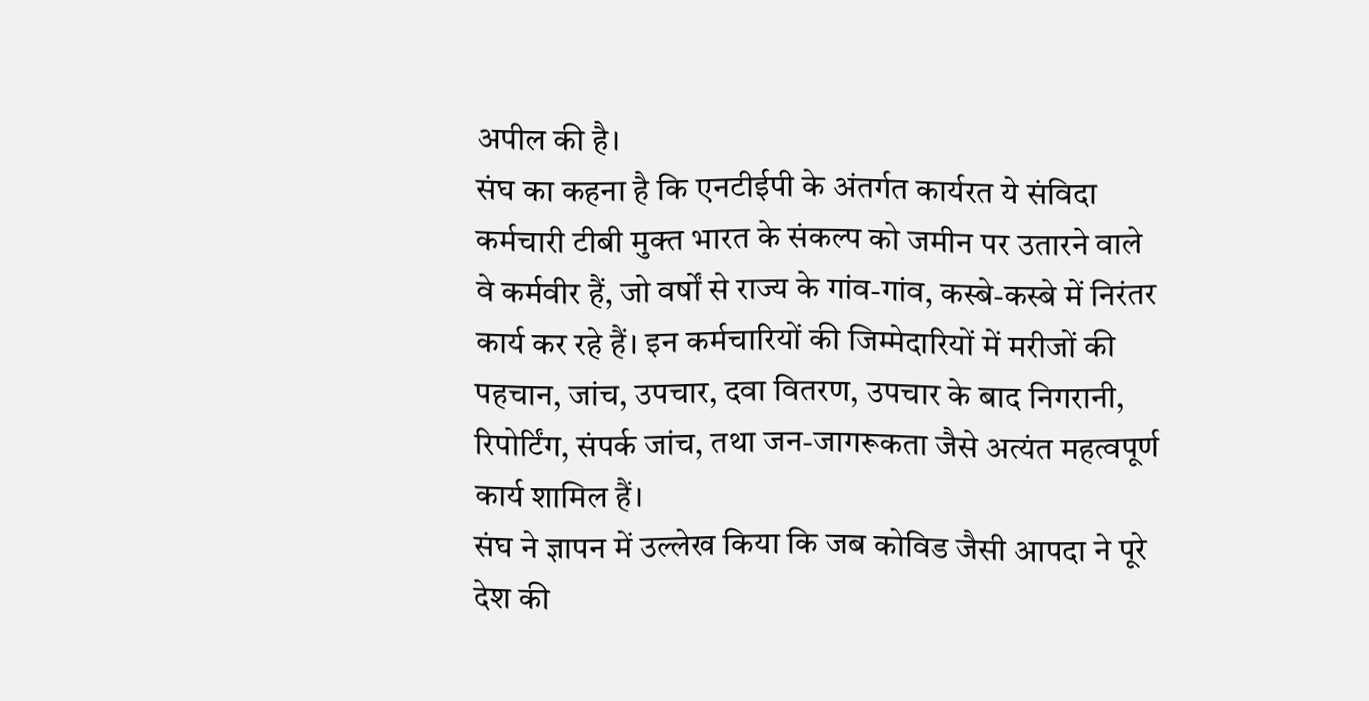अपील की है।
संघ का कहना है कि एनटीईपी के अंतर्गत कार्यरत ये संविदा कर्मचारी टीबी मुक्त भारत के संकल्प को जमीन पर उतारने वाले वे कर्मवीर हैं, जो वर्षों से राज्य के गांव-गांव, कस्बे-कस्बे में निरंतर कार्य कर रहे हैं। इन कर्मचारियों की जिम्मेदारियों में मरीजों की पहचान, जांच, उपचार, दवा वितरण, उपचार के बाद निगरानी, रिपोर्टिंग, संपर्क जांच, तथा जन-जागरूकता जैसे अत्यंत महत्वपूर्ण कार्य शामिल हैं।
संघ ने ज्ञापन में उल्लेख किया कि जब कोविड जैसी आपदा ने पूरे देश की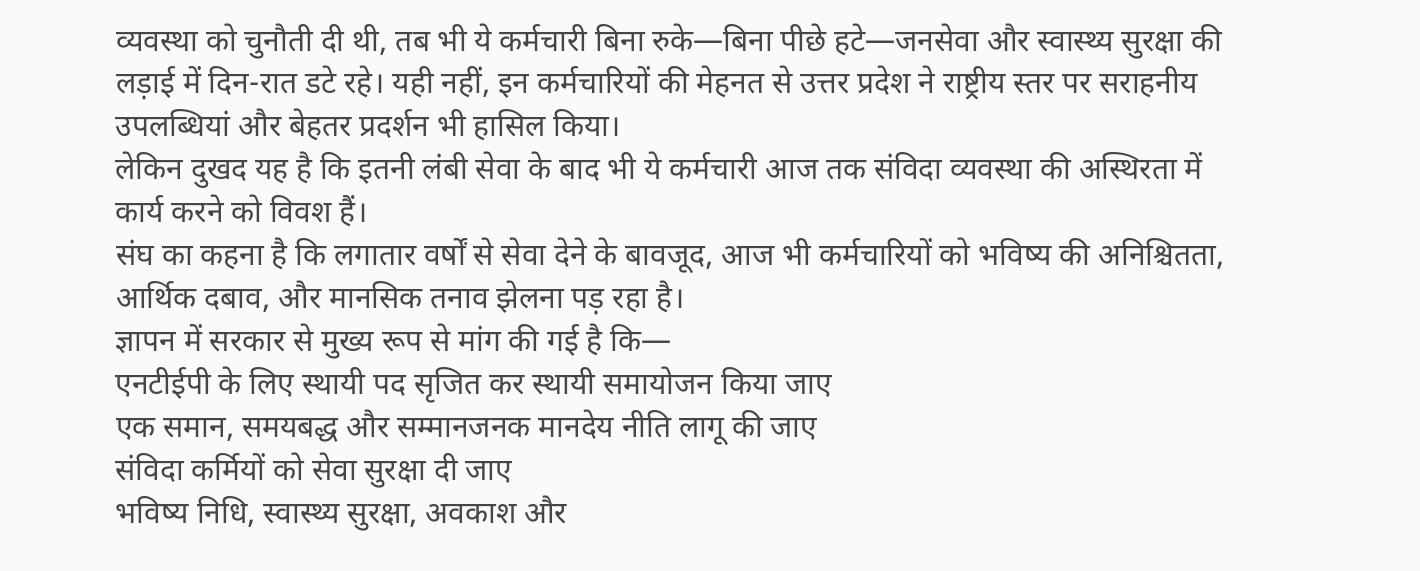व्यवस्था को चुनौती दी थी, तब भी ये कर्मचारी बिना रुके—बिना पीछे हटे—जनसेवा और स्वास्थ्य सुरक्षा की लड़ाई में दिन-रात डटे रहे। यही नहीं, इन कर्मचारियों की मेहनत से उत्तर प्रदेश ने राष्ट्रीय स्तर पर सराहनीय उपलब्धियां और बेहतर प्रदर्शन भी हासिल किया।
लेकिन दुखद यह है कि इतनी लंबी सेवा के बाद भी ये कर्मचारी आज तक संविदा व्यवस्था की अस्थिरता में कार्य करने को विवश हैं।
संघ का कहना है कि लगातार वर्षों से सेवा देने के बावजूद, आज भी कर्मचारियों को भविष्य की अनिश्चितता, आर्थिक दबाव, और मानसिक तनाव झेलना पड़ रहा है।
ज्ञापन में सरकार से मुख्य रूप से मांग की गई है कि—
एनटीईपी के लिए स्थायी पद सृजित कर स्थायी समायोजन किया जाए
एक समान, समयबद्ध और सम्मानजनक मानदेय नीति लागू की जाए
संविदा कर्मियों को सेवा सुरक्षा दी जाए
भविष्य निधि, स्वास्थ्य सुरक्षा, अवकाश और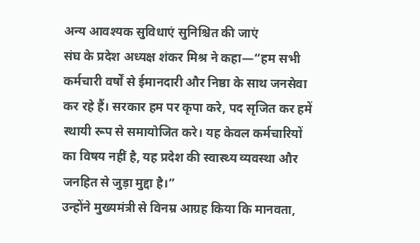अन्य आवश्यक सुविधाएं सुनिश्चित की जाएं
संघ के प्रदेश अध्यक्ष शंकर मिश्र ने कहा—“हम सभी कर्मचारी वर्षों से ईमानदारी और निष्ठा के साथ जनसेवा कर रहे हैं। सरकार हम पर कृपा करे, पद सृजित कर हमें स्थायी रूप से समायोजित करे। यह केवल कर्मचारियों का विषय नहीं है, यह प्रदेश की स्वास्थ्य व्यवस्था और जनहित से जुड़ा मुद्दा है।”
उन्होंने मुख्यमंत्री से विनम्र आग्रह किया कि मानवता,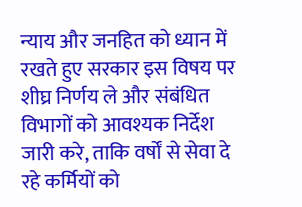न्याय और जनहित को ध्यान में रखते हुए सरकार इस विषय पर शीघ्र निर्णय ले और संबंधित विभागों को आवश्यक निर्देश जारी करे, ताकि वर्षों से सेवा दे रहे कर्मियों को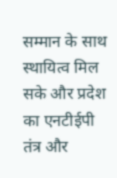सम्मान के साथ स्थायित्व मिल सके और प्रदेश का एनटीईपी तंत्र और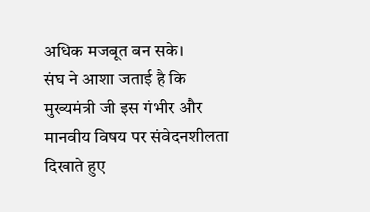अधिक मजबूत बन सके।
संघ ने आशा जताई है कि मुख्यमंत्री जी इस गंभीर और मानवीय विषय पर संवेदनशीलता दिखाते हुए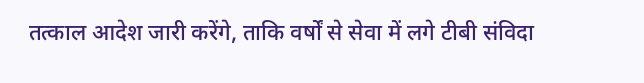तत्काल आदेश जारी करेंगे, ताकि वर्षों से सेवा में लगे टीबी संविदा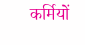कर्मियों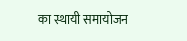का स्थायी समायोजन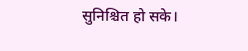सुनिश्चित हो सके।